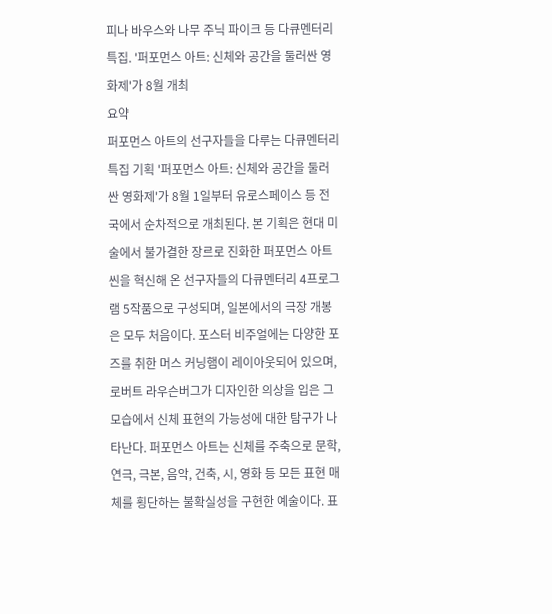피나 바우스와 나무 주닉 파이크 등 다큐멘터리 특집. '퍼포먼스 아트: 신체와 공간을 둘러싼 영화제'가 8월 개최
요약
퍼포먼스 아트의 선구자들을 다루는 다큐멘터리 특집 기획 '퍼포먼스 아트: 신체와 공간을 둘러싼 영화제'가 8월 1일부터 유로스페이스 등 전국에서 순차적으로 개최된다. 본 기획은 현대 미술에서 불가결한 장르로 진화한 퍼포먼스 아트 씬을 혁신해 온 선구자들의 다큐멘터리 4프로그램 5작품으로 구성되며, 일본에서의 극장 개봉은 모두 처음이다. 포스터 비주얼에는 다양한 포즈를 취한 머스 커닝햄이 레이아웃되어 있으며, 로버트 라우슨버그가 디자인한 의상을 입은 그 모습에서 신체 표현의 가능성에 대한 탐구가 나타난다. 퍼포먼스 아트는 신체를 주축으로 문학, 연극, 극본, 음악, 건축, 시, 영화 등 모든 표현 매체를 횡단하는 불확실성을 구현한 예술이다. 표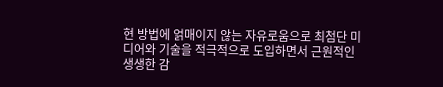현 방법에 얽매이지 않는 자유로움으로 최첨단 미디어와 기술을 적극적으로 도입하면서 근원적인 생생한 감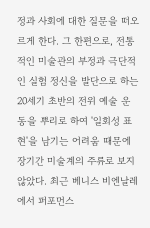정과 사회에 대한 질문을 떠오르게 한다. 그 한편으로, 전통적인 미술관의 부정과 극단적인 실험 정신을 발단으로 하는 20세기 초반의 전위 예술 운동을 뿌리로 하여 '일회성 표현'을 남기는 어려움 때문에 장기간 미술계의 주류로 보지 않았다. 최근 베니스 비엔날레에서 퍼포먼스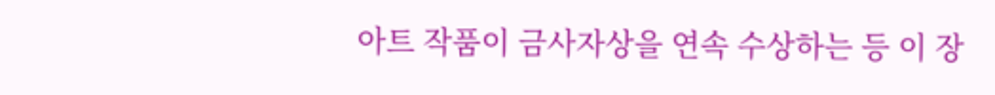아트 작품이 금사자상을 연속 수상하는 등 이 장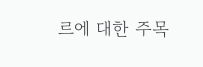르에 대한 주목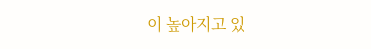이 높아지고 있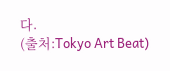다.
(출처:Tokyo Art Beat)